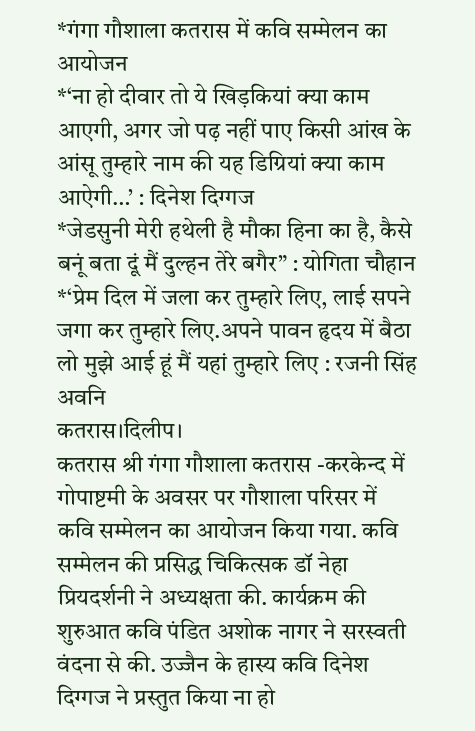*गंगा गौशाला कतरास में कवि सम्मेलन का आयोजन
*‘ना हो दीवार तो ये खिड़कियां क्या काम आएगी, अगर जो पढ़ नहीं पाए किसी आंख के आंसू तुम्हारे नाम की यह डिग्रियां क्या काम आऐगी…’ : दिनेश दिग्गज
*जेडसुनी मेरी हथेली है मौका हिना का है, कैसे बनूं बता दूं मैं दुल्हन तेरे बगैर” : योगिता चौहान
*‘प्रेम दिल में जला कर तुम्हारे लिए, लाई सपने जगा कर तुम्हारे लिए.अपने पावन हृदय में बैठा लो मुझे आई हूं मैं यहां तुम्हारे लिए : रजनी सिंह अवनि
कतरास।दिलीप।
कतरास श्री गंगा गौशाला कतरास -करकेन्द में गोपाष्टमी के अवसर पर गौशाला परिसर में कवि सम्मेलन का आयोजन किया गया. कवि सम्मेलन की प्रसिद्ध चिकित्सक डॉ नेहा प्रियदर्शनी ने अध्यक्षता की. कार्यक्रम की शुरुआत कवि पंडित अशोक नागर ने सरस्वती वंदना से की. उज्जैन के हास्य कवि दिनेश दिग्गज ने प्रस्तुत किया ना हो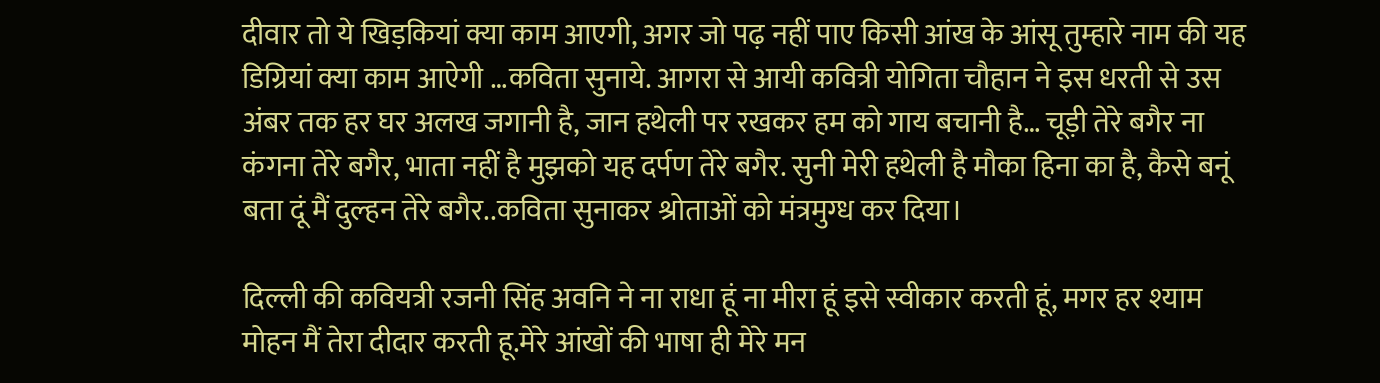दीवार तो ये खिड़कियां क्या काम आएगी, अगर जो पढ़ नहीं पाए किसी आंख के आंसू तुम्हारे नाम की यह डिग्रियां क्या काम आऐगी …कविता सुनाये. आगरा से आयी कवित्री योगिता चौहान ने इस धरती से उस अंबर तक हर घर अलख जगानी है, जान हथेली पर रखकर हम को गाय बचानी है… चूड़ी तेरे बगैर ना कंगना तेरे बगैर, भाता नहीं है मुझको यह दर्पण तेरे बगैर. सुनी मेरी हथेली है मौका हिना का है, कैसे बनूं बता दूं मैं दुल्हन तेरे बगैर..कविता सुनाकर श्रोताओं को मंत्रमुग्ध कर दिया।

दिल्ली की कवियत्री रजनी सिंह अवनि ने ना राधा हूं ना मीरा हूं इसे स्वीकार करती हूं, मगर हर श्याम मोहन मैं तेरा दीदार करती हू.मेरे आंखों की भाषा ही मेरे मन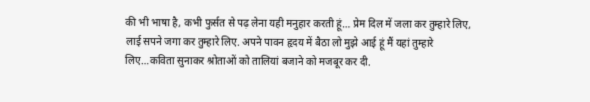की भी भाषा है, कभी फुर्सत से पढ़ लेना यही मनुहार करती हूं… प्रेम दिल में जला कर तुम्हारे लिए, लाई सपने जगा कर तुम्हारे लिए. अपने पावन हृदय में बैठा लो मुझे आई हूं मैं यहां तुम्हारे लिए…कविता सुनाकर श्रोताओं को तालियां बजाने को मजबूर कर दी.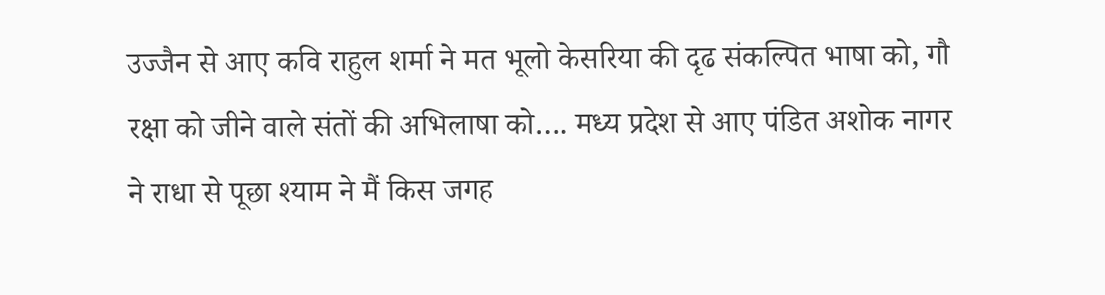उज्जैन से आए कवि राहुल शर्मा ने मत भूलो केसरिया की दृढ संकल्पित भाषा को, गौ रक्षा को जीने वाले संतों की अभिलाषा को…. मध्य प्रदेश से आए पंडित अशोक नागर ने राधा से पूछा श्याम ने मैं किस जगह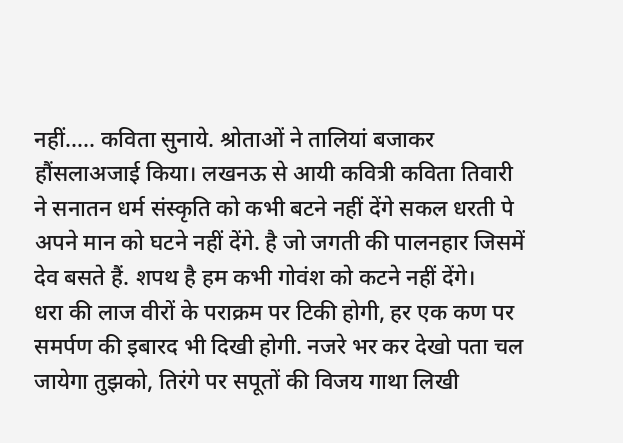नहीं….. कविता सुनाये. श्रोताओं ने तालियां बजाकर हौंसलाअजाई किया। लखनऊ से आयी कवित्री कविता तिवारी ने सनातन धर्म संस्कृति को कभी बटने नहीं देंगे सकल धरती पे अपने मान को घटने नहीं देंगे. है जो जगती की पालनहार जिसमें देव बसते हैं. शपथ है हम कभी गोवंश को कटने नहीं देंगे।
धरा की लाज वीरों के पराक्रम पर टिकी होगी, हर एक कण पर समर्पण की इबारद भी दिखी होगी. नजरे भर कर देखो पता चल जायेगा तुझको, तिरंगे पर सपूतों की विजय गाथा लिखी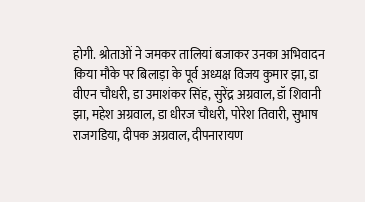होगी. श्रोताओं ने जमकर तालियां बजाकर उनका अभिवादन किया मौके पर बिलाड़ा के पूर्व अध्यक्ष विजय कुमार झा, डा वीएन चौधरी, डा उमाशंकर सिंह, सुरेंद्र अग्रवाल, डॉ शिवानी झा, महेश अग्रवाल, डा धीरज चौधरी, पोरेश तिवारी, सुभाष राजगडिया, दीपक अग्रवाल, दीपनारायण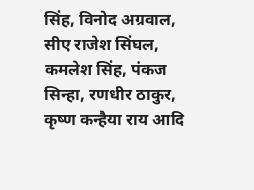सिंह, विनोद अग्रवाल, सीए राजेश सिंघल, कमलेश सिंह, पंकज सिन्हा, रणधीर ठाकुर, कृष्ण कन्हैया राय आदि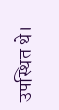उपस्थित थे।